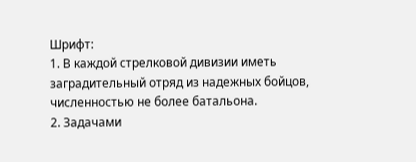Шрифт:
1. В каждой стрелковой дивизии иметь заградительный отряд из надежных бойцов, численностью не более батальона.
2. Задачами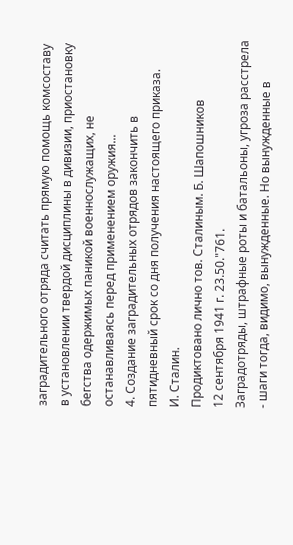заградительного отряда считать прямую помощь комсоставу в установлении твердой дисциплины в дивизии, приостановку бегства одержимых паникой военнослужащих, не останавливаясь перед применением оружия...
4. Создание заградительных отрядов закончить в пятидневный срок со дня получения настоящего приказа.
И. Сталин.
Продиктовано лично тов. Сталиным. Б. Шапошников
12 сентября 1941 г. 23.50."761.
Заградотряды, штрафные роты и батальоны, угроза расстрела - шаги тогда, видимо, вынужденные. Но вынужденные в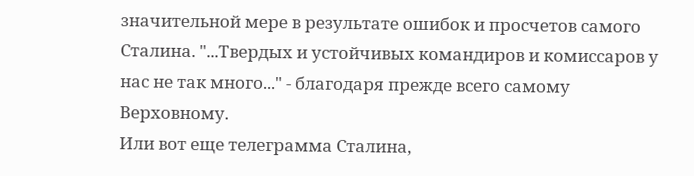значительной мере в результате ошибок и просчетов самого Сталина. "...Твердых и устойчивых командиров и комиссаров у нас не так много..." - благодаря прежде всего самому Верховному.
Или вот еще телеграмма Сталина,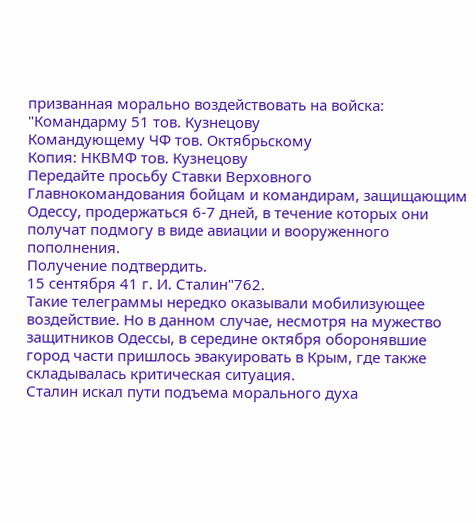призванная морально воздействовать на войска:
"Командарму 51 тов. Кузнецову
Командующему ЧФ тов. Октябрьскому
Копия: НКВМФ тов. Кузнецову
Передайте просьбу Ставки Верховного Главнокомандования бойцам и командирам, защищающим Одессу, продержаться 6-7 дней, в течение которых они получат подмогу в виде авиации и вооруженного пополнения.
Получение подтвердить.
15 сентября 41 г. И. Сталин"762.
Такие телеграммы нередко оказывали мобилизующее воздействие. Но в данном случае, несмотря на мужество защитников Одессы, в середине октября оборонявшие город части пришлось эвакуировать в Крым, где также складывалась критическая ситуация.
Сталин искал пути подъема морального духа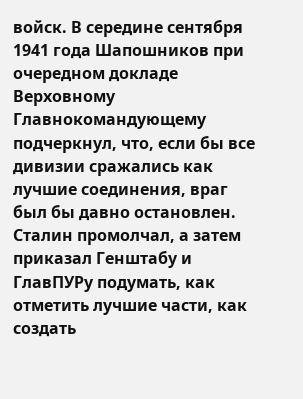войск. В середине сентября 1941 года Шапошников при очередном докладе Верховному Главнокомандующему подчеркнул, что, если бы все дивизии сражались как лучшие соединения, враг был бы давно остановлен. Сталин промолчал, а затем приказал Генштабу и ГлавПУРу подумать, как отметить лучшие части, как создать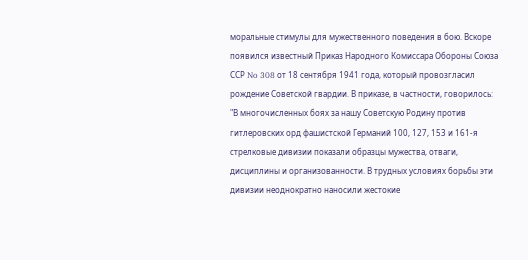моральные стимулы для мужественного поведения в бою. Вскоре появился известный Приказ Народного Комиссара Обороны Союза ССР No 308 от 18 сентября 1941 года, который провозгласил рождение Советской гвардии. В приказе, в частности, говорилось:
"В многочисленных боях за нашу Советскую Родину против гитлеровских орд фашистской Германий 100, 127, 153 и 161-я стрелковые дивизии показали образцы мужества, отваги, дисциплины и организованности. В трудных условиях борьбы эти дивизии неоднократно наносили жестокие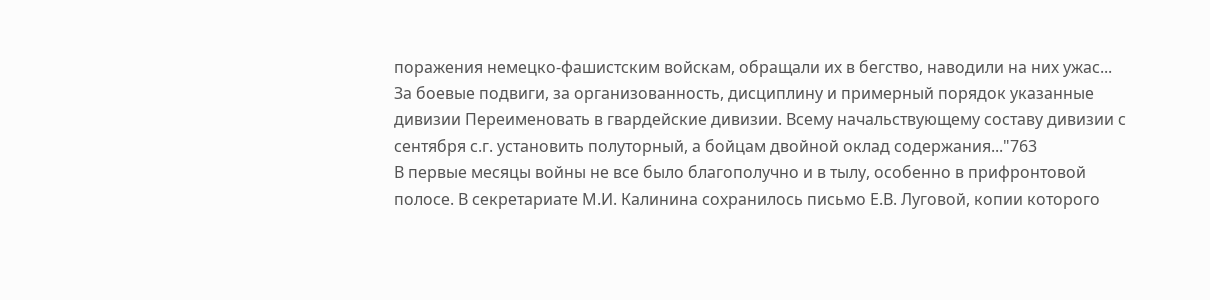поражения немецко-фашистским войскам, обращали их в бегство, наводили на них ужас...
За боевые подвиги, за организованность, дисциплину и примерный порядок указанные дивизии Переименовать в гвардейские дивизии. Всему начальствующему составу дивизии с сентября с.г. установить полуторный, а бойцам двойной оклад содержания..."763
В первые месяцы войны не все было благополучно и в тылу, особенно в прифронтовой полосе. В секретариате М.И. Калинина сохранилось письмо Е.В. Луговой, копии которого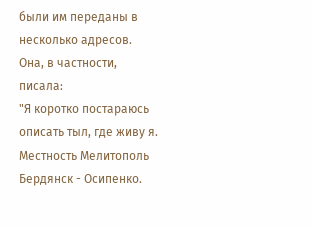были им переданы в несколько адресов. Она, в частности, писала:
"Я коротко постараюсь описать тыл, где живу я. Местность Мелитополь Бердянск - Осипенко.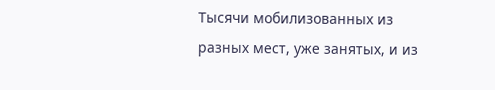Тысячи мобилизованных из разных мест, уже занятых, и из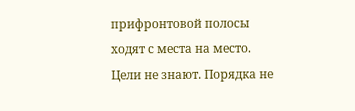прифронтовой полосы ходят с места на место. Цели не знают. Порядка не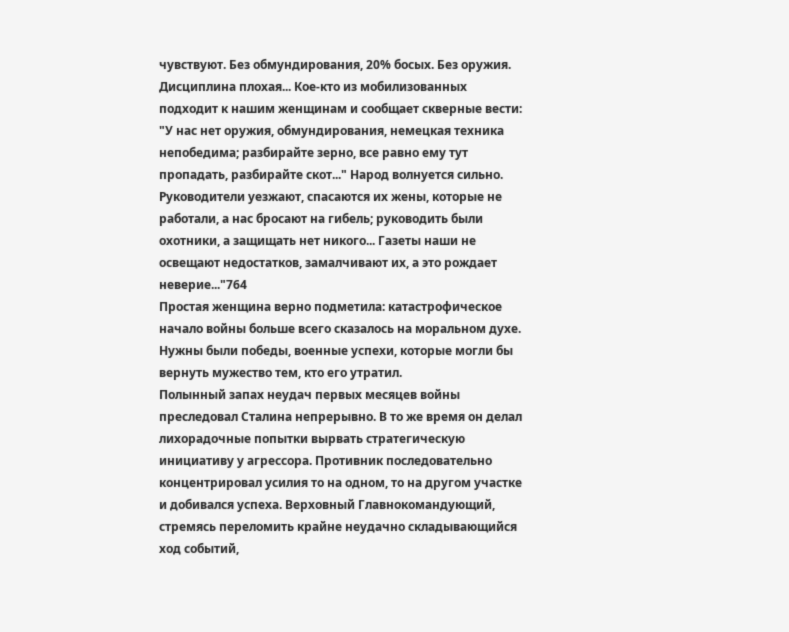чувствуют. Без обмундирования, 20% босых. Без оружия. Дисциплина плохая... Кое-кто из мобилизованных подходит к нашим женщинам и сообщает скверные вести: "У нас нет оружия, обмундирования, немецкая техника непобедима; разбирайте зерно, все равно ему тут пропадать, разбирайте скот..." Народ волнуется сильно. Руководители уезжают, спасаются их жены, которые не работали, а нас бросают на гибель; руководить были охотники, а защищать нет никого... Газеты наши не освещают недостатков, замалчивают их, а это рождает неверие..."764
Простая женщина верно подметила: катастрофическое начало войны больше всего сказалось на моральном духе. Нужны были победы, военные успехи, которые могли бы вернуть мужество тем, кто его утратил.
Полынный запах неудач первых месяцев войны преследовал Сталина непрерывно. В то же время он делал лихорадочные попытки вырвать стратегическую инициативу у агрессора. Противник последовательно концентрировал усилия то на одном, то на другом участке и добивался успеха. Верховный Главнокомандующий, стремясь переломить крайне неудачно складывающийся ход событий,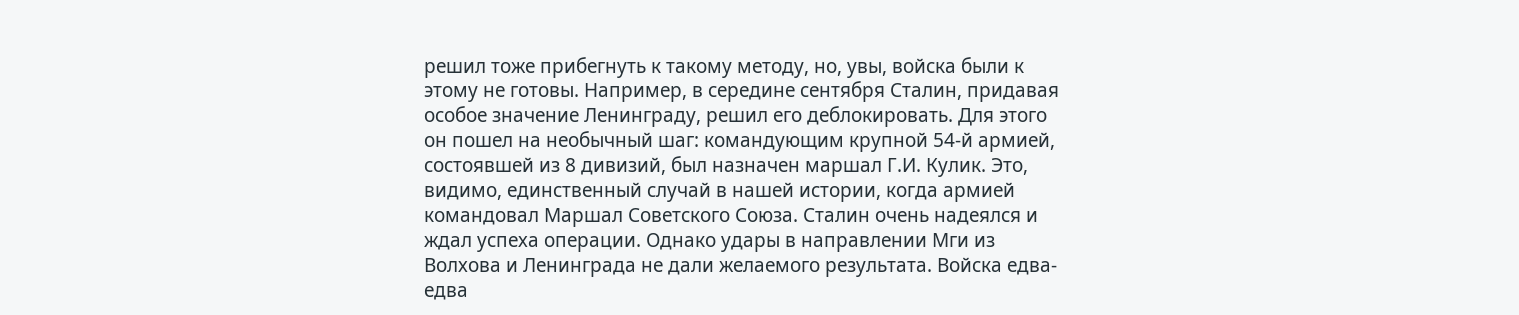решил тоже прибегнуть к такому методу, но, увы, войска были к этому не готовы. Например, в середине сентября Сталин, придавая особое значение Ленинграду, решил его деблокировать. Для этого он пошел на необычный шаг: командующим крупной 54-й армией, состоявшей из 8 дивизий, был назначен маршал Г.И. Кулик. Это, видимо, единственный случай в нашей истории, когда армией командовал Маршал Советского Союза. Сталин очень надеялся и ждал успеха операции. Однако удары в направлении Мги из Волхова и Ленинграда не дали желаемого результата. Войска едва-едва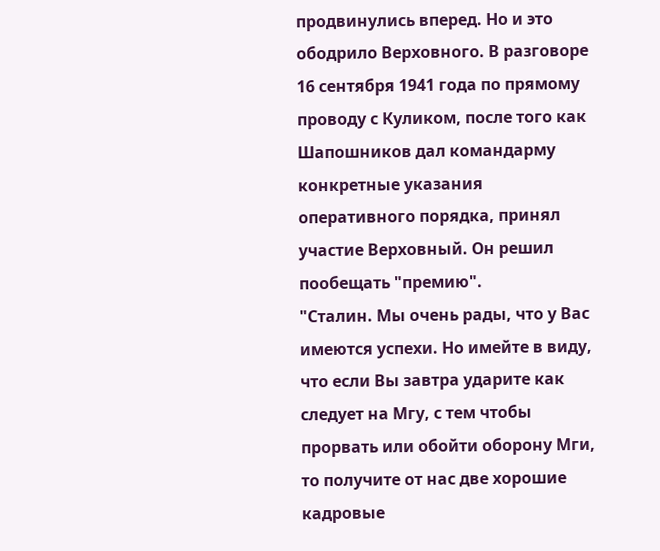продвинулись вперед. Но и это ободрило Верховного. В разговоре 16 сентября 1941 года по прямому проводу с Куликом, после того как Шапошников дал командарму конкретные указания оперативного порядка, принял участие Верховный. Он решил пообещать "премию".
"Сталин. Мы очень рады, что у Вас имеются успехи. Но имейте в виду, что если Вы завтра ударите как следует на Мгу, с тем чтобы прорвать или обойти оборону Мги, то получите от нас две хорошие кадровые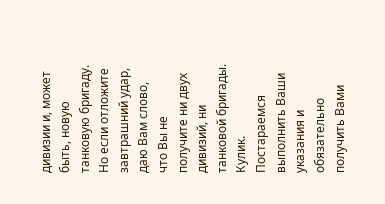дивизии и, может быть, новую танковую бригаду. Но если отложите завтрашний удар, даю Вам слово, что Вы не получите ни двух дивизий, ни танковой бригады.
Кулик. Постараемся выполнить Ваши указания и обязательно получить Вами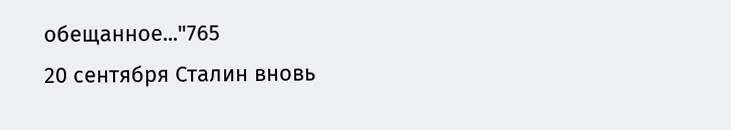обещанное..."765
20 сентября Сталин вновь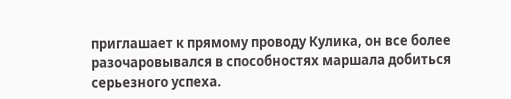приглашает к прямому проводу Кулика, он все более разочаровывался в способностях маршала добиться серьезного успеха.